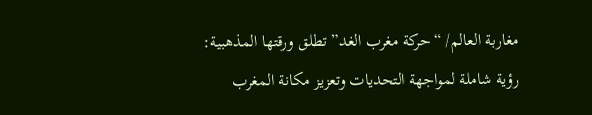مغاربة العالم/ “حركة مغرب الغد” تطلق ورقتها المذهبية: رؤية شاملة لمواجهة التحديات وتعزيز مكانة المغرب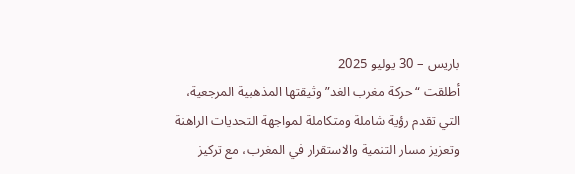باريس – 30 يوليو 2025
أطلقت “حركة مغرب الغد” وثيقتها المذهبية المرجعية، التي تقدم رؤية شاملة ومتكاملة لمواجهة التحديات الراهنة وتعزيز مسار التنمية والاستقرار في المغرب، مع تركيز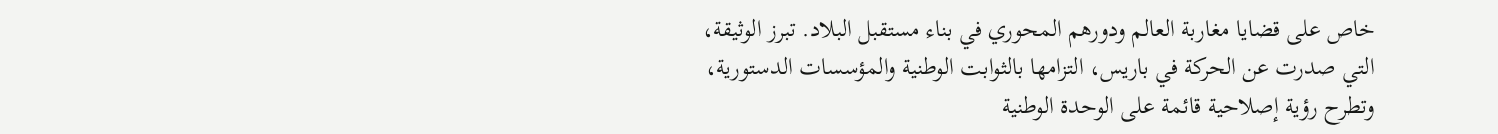خاص على قضايا مغاربة العالم ودورهم المحوري في بناء مستقبل البلاد. تبرز الوثيقة، التي صدرت عن الحركة في باريس، التزامها بالثوابت الوطنية والمؤسسات الدستورية، وتطرح رؤية إصلاحية قائمة على الوحدة الوطنية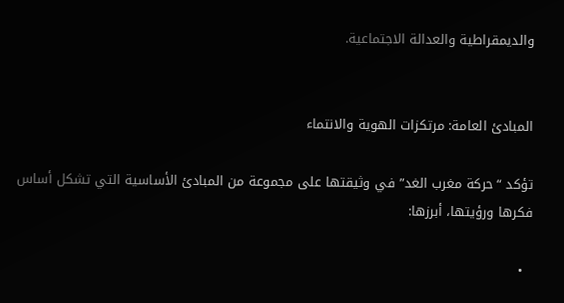والديمقراطية والعدالة الاجتماعية.


المبادئ العامة: مرتكزات الهوية والانتماء

تؤكد “حركة مغرب الغد” في وثيقتها على مجموعة من المبادئ الأساسية التي تشكل أساس فكرها ورؤيتها، أبرزها:

  •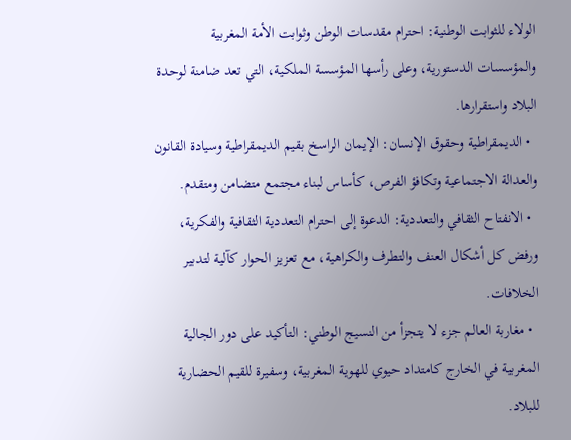الولاء للثوابت الوطنية: احترام مقدسات الوطن وثوابت الأمة المغربية والمؤسسات الدستورية، وعلى رأسها المؤسسة الملكية، التي تعد ضامنة لوحدة البلاد واستقرارها.
  • الديمقراطية وحقوق الإنسان: الإيمان الراسخ بقيم الديمقراطية وسيادة القانون والعدالة الاجتماعية وتكافؤ الفرص، كأساس لبناء مجتمع متضامن ومتقدم.
  • الانفتاح الثقافي والتعددية: الدعوة إلى احترام التعددية الثقافية والفكرية، ورفض كل أشكال العنف والتطرف والكراهية، مع تعزيز الحوار كآلية لتدبير الخلافات.
  • مغاربة العالم جزء لا يتجزأ من النسيج الوطني: التأكيد على دور الجالية المغربية في الخارج كامتداد حيوي للهوية المغربية، وسفيرة للقيم الحضارية للبلاد.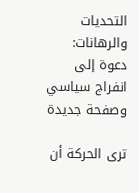التحديات والرهانات: دعوة إلى انفراج سياسي وصفحة جديدة

ترى الحركة أن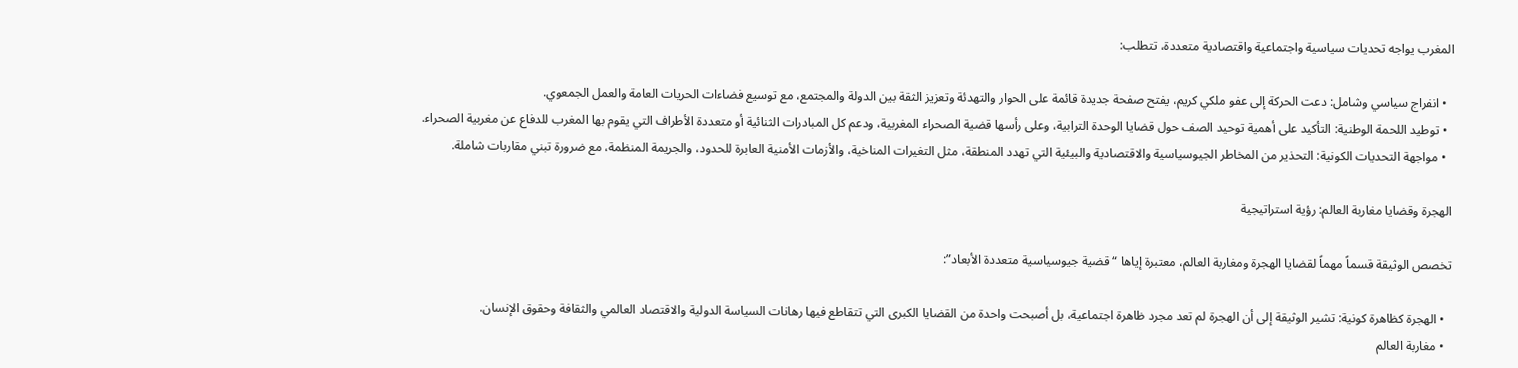المغرب يواجه تحديات سياسية واجتماعية واقتصادية متعددة، تتطلب:

  • انفراج سياسي وشامل: دعت الحركة إلى عفو ملكي كريم، يفتح صفحة جديدة قائمة على الحوار والتهدئة وتعزيز الثقة بين الدولة والمجتمع، مع توسيع فضاءات الحريات العامة والعمل الجمعوي.
  • توطيد اللحمة الوطنية: التأكيد على أهمية توحيد الصف حول قضايا الوحدة الترابية، وعلى رأسها قضية الصحراء المغربية، ودعم كل المبادرات الثنائية أو متعددة الأطراف التي يقوم بها المغرب للدفاع عن مغربية الصحراء.
  • مواجهة التحديات الكونية: التحذير من المخاطر الجيوسياسية والاقتصادية والبيئية التي تهدد المنطقة، مثل التغيرات المناخية، والأزمات الأمنية العابرة للحدود، والجريمة المنظمة، مع ضرورة تبني مقاربات شاملة.

الهجرة وقضايا مغاربة العالم: رؤية استراتيجية

تخصص الوثيقة قسماً مهماً لقضايا الهجرة ومغاربة العالم، معتبرة إياها “قضية جيوسياسية متعددة الأبعاد”:

  • الهجرة كظاهرة كونية: تشير الوثيقة إلى أن الهجرة لم تعد مجرد ظاهرة اجتماعية، بل أصبحت واحدة من القضايا الكبرى التي تتقاطع فيها رهانات السياسة الدولية والاقتصاد العالمي والثقافة وحقوق الإنسان.
  • مغاربة العالم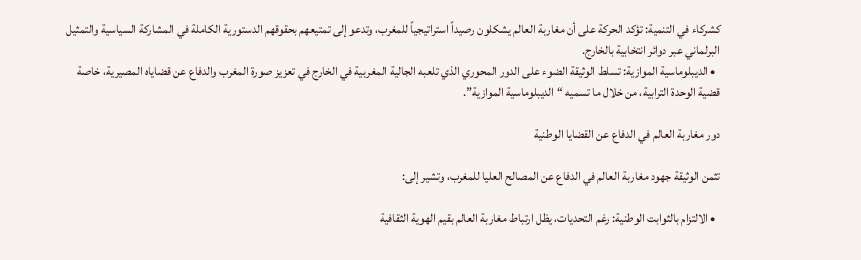كشركاء في التنمية: تؤكد الحركة على أن مغاربة العالم يشكلون رصيداً استراتيجياً للمغرب، وتدعو إلى تمتيعهم بحقوقهم الدستورية الكاملة في المشاركة السياسية والتمثيل البرلماني عبر دوائر انتخابية بالخارج.
  • الديبلوماسية الموازية: تسلط الوثيقة الضوء على الدور المحوري الذي تلعبه الجالية المغربية في الخارج في تعزيز صورة المغرب والدفاع عن قضاياه المصيرية، خاصة قضية الوحدة الترابية، من خلال ما تسميه “الديبلوماسية الموازية”.

دور مغاربة العالم في الدفاع عن القضايا الوطنية

تثمن الوثيقة جهود مغاربة العالم في الدفاع عن المصالح العليا للمغرب، وتشير إلى:

  • الالتزام بالثوابت الوطنية: رغم التحديات، يظل ارتباط مغاربة العالم بقيم الهوية الثقافية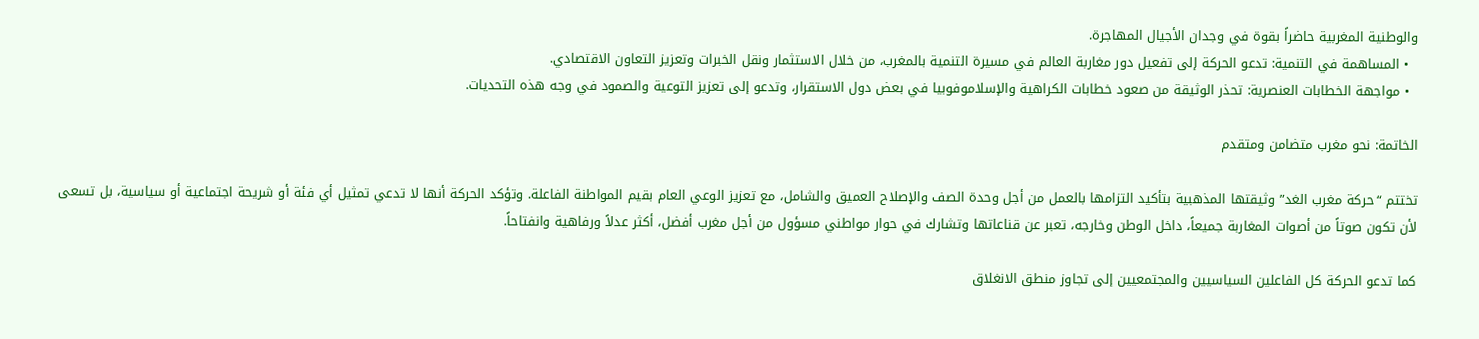والوطنية المغربية حاضراً بقوة في وجدان الأجيال المهاجرة.
  • المساهمة في التنمية: تدعو الحركة إلى تفعيل دور مغاربة العالم في مسيرة التنمية بالمغرب، من خلال الاستثمار ونقل الخبرات وتعزيز التعاون الاقتصادي.
  • مواجهة الخطابات العنصرية: تحذر الوثيقة من صعود خطابات الكراهية والإسلاموفوبيا في بعض دول الاستقرار، وتدعو إلى تعزيز التوعية والصمود في وجه هذه التحديات.

الخاتمة: نحو مغرب متضامن ومتقدم

تختتم “حركة مغرب الغد” وثيقتها المذهبية بتأكيد التزامها بالعمل من أجل وحدة الصف والإصلاح العميق والشامل، مع تعزيز الوعي العام بقيم المواطنة الفاعلة. وتؤكد الحركة أنها لا تدعي تمثيل أي فئة أو شريحة اجتماعية أو سياسية، بل تسعى لأن تكون صوتاً من أصوات المغاربة جميعاً، داخل الوطن وخارجه، تعبر عن قناعاتها وتشارك في حوار مواطني مسؤول من أجل مغرب أفضل، أكثر عدلاً ورفاهية وانفتاحاً.

كما تدعو الحركة كل الفاعلين السياسيين والمجتمعيين إلى تجاوز منطق الانغلاق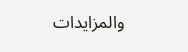والمزايدات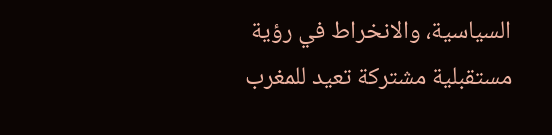السياسية، والانخراط في رؤية مستقبلية مشتركة تعيد للمغرب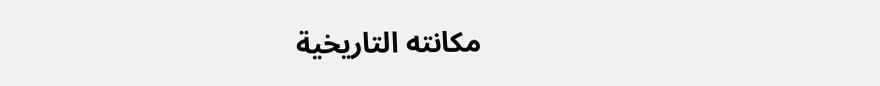مكانته التاريخية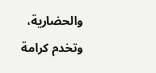والحضارية، وتخدم كرامة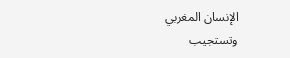الإنسان المغربي وتستجيب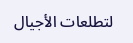لتطلعات الأجيال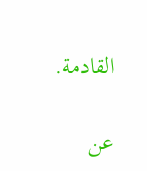القادمة.

عن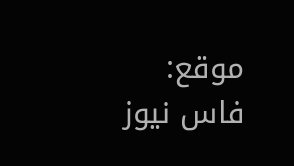موقع: فاس نيوز